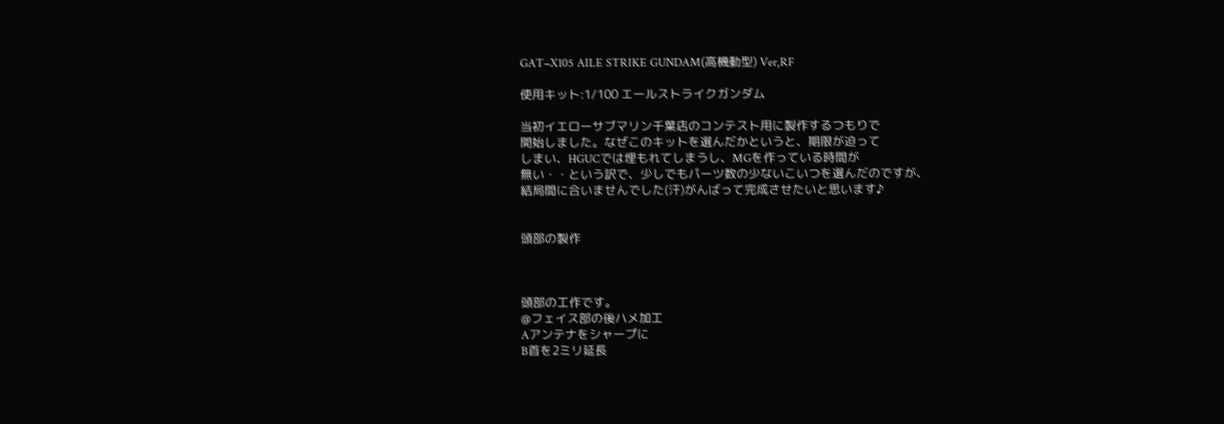GAT−X105 AILE STRIKE GUNDAM(高機動型) Ver,RF

使用キット:1/100 エールストライクガンダム

当初イエローサブマリン千葉店のコンテスト用に製作するつもりで
開始しました。なぜこのキットを選んだかというと、期限が迫って
しまい、HGUCでは埋もれてしまうし、MGを作っている時間が
無い・・という訳で、少しでもパーツ数の少ないこいつを選んだのですが、
結局間に合いませんでした(汗)がんばって完成させたいと思います♪


頭部の製作



頭部の工作です。
@フェイス部の後ハメ加工
Aアンテナをシャープに
B首を2ミリ延長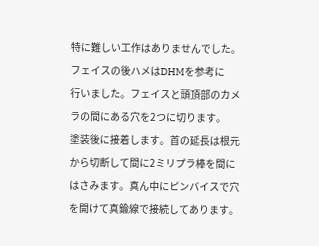特に難しい工作はありませんでした。フェイスの後ハメはDHMを参考に
行いました。フェイスと頭頂部のカメラの間にある穴を2つに切ります。
塗装後に接着します。首の延長は根元から切断して間に2ミリプラ棒を間に
はさみます。真ん中にピンバイスで穴を開けて真鍮線で接続してあります。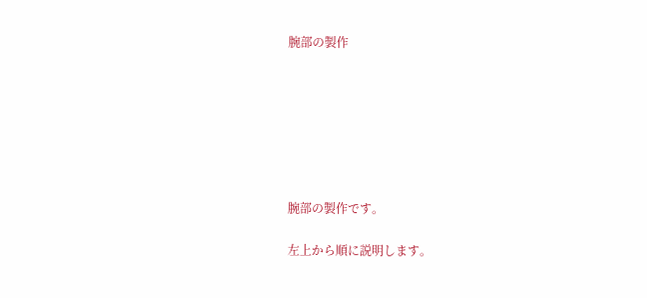腕部の製作







腕部の製作です。

左上から順に説明します。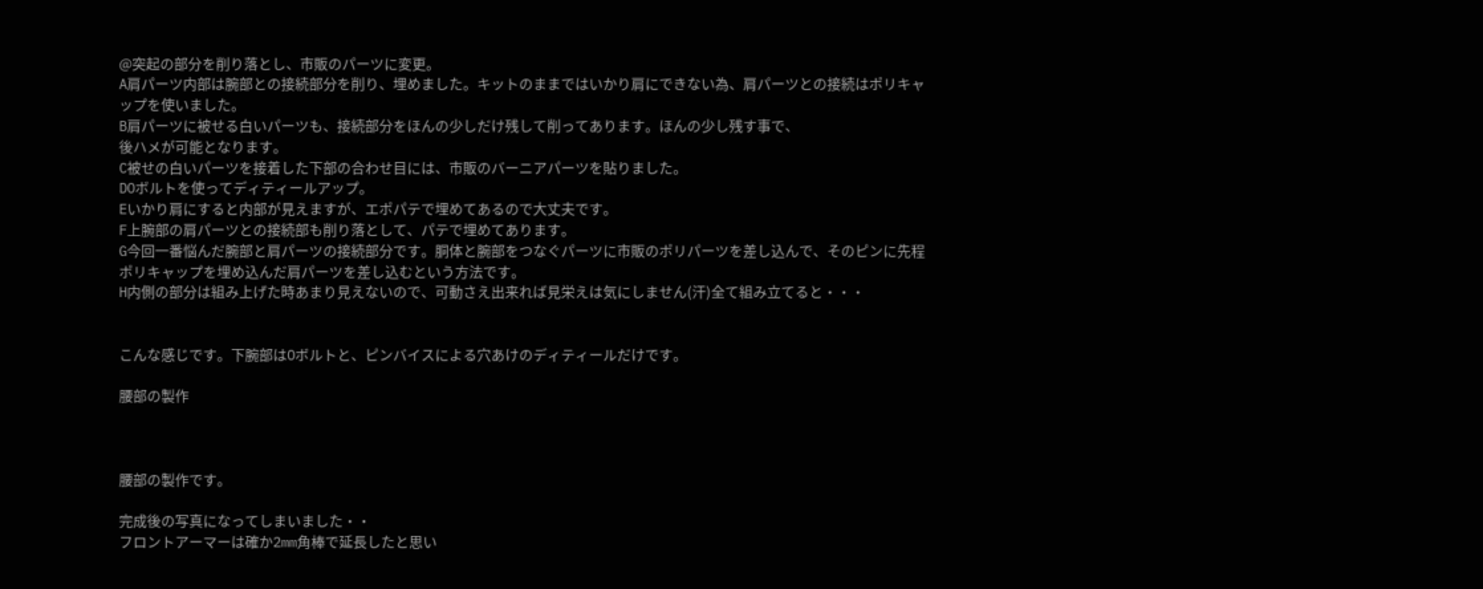@突起の部分を削り落とし、市販のパーツに変更。
A肩パーツ内部は腕部との接続部分を削り、埋めました。キットのままではいかり肩にできない為、肩パーツとの接続はポリキャップを使いました。
B肩パーツに被せる白いパーツも、接続部分をほんの少しだけ残して削ってあります。ほんの少し残す事で、
後ハメが可能となります。
C被せの白いパーツを接着した下部の合わせ目には、市販のバーニアパーツを貼りました。
DOボルトを使ってディティールアップ。
Eいかり肩にすると内部が見えますが、エポパテで埋めてあるので大丈夫です。
F上腕部の肩パーツとの接続部も削り落として、パテで埋めてあります。
G今回一番悩んだ腕部と肩パーツの接続部分です。胴体と腕部をつなぐパーツに市販のポリパーツを差し込んで、そのピンに先程ポリキャップを埋め込んだ肩パーツを差し込むという方法です。
H内側の部分は組み上げた時あまり見えないので、可動さえ出来れば見栄えは気にしません(汗)全て組み立てると・・・


こんな感じです。下腕部はOボルトと、ピンバイスによる穴あけのディティールだけです。

腰部の製作



腰部の製作です。

完成後の写真になってしまいました・・
フロントアーマーは確か2mm角棒で延長したと思い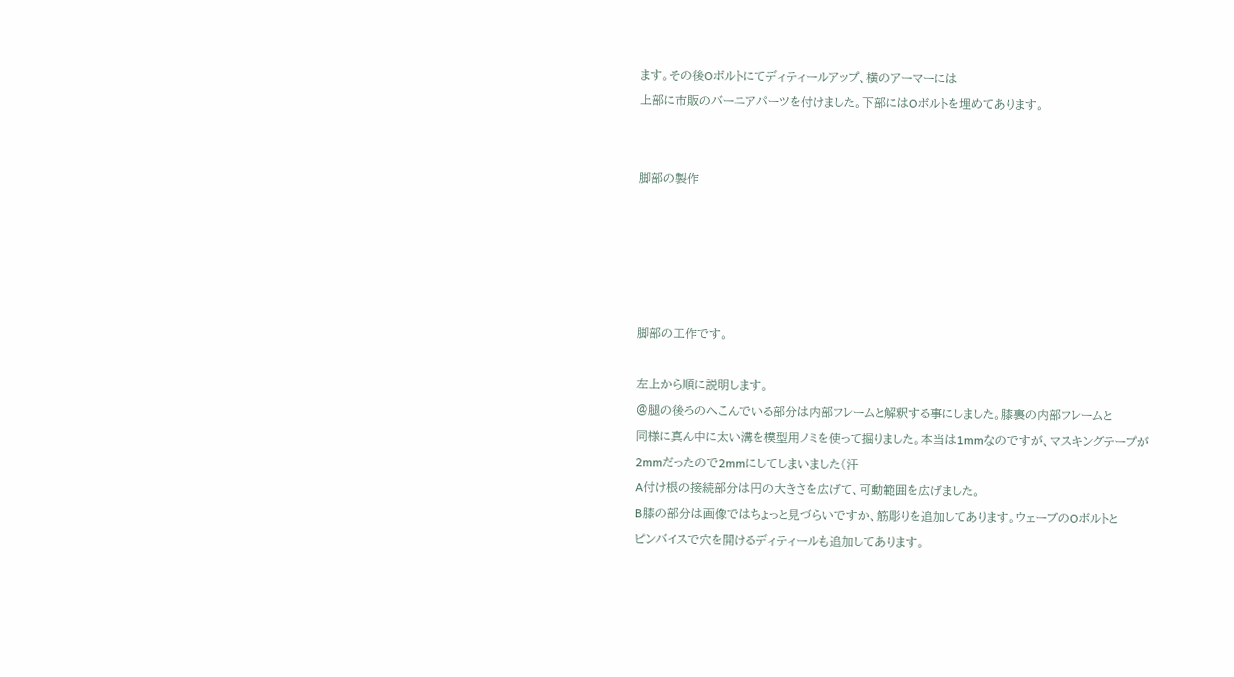ます。その後Oボルトにてディティールアップ、横のアーマーには
上部に市販のバーニアパーツを付けました。下部にはOボルトを埋めてあります。


脚部の製作





脚部の工作です。

左上から順に説明します。
@腿の後ろのへこんでいる部分は内部フレームと解釈する事にしました。膝裏の内部フレームと
同様に真ん中に太い溝を模型用ノミを使って掘りました。本当は1mmなのですが、マスキングテープが
2mmだったので2mmにしてしまいました(汗
A付け根の接続部分は円の大きさを広げて、可動範囲を広げました。
B膝の部分は画像ではちょっと見づらいですか、筋彫りを追加してあります。ウェーブのOボルトと
ピンバイスで穴を開けるディティールも追加してあります。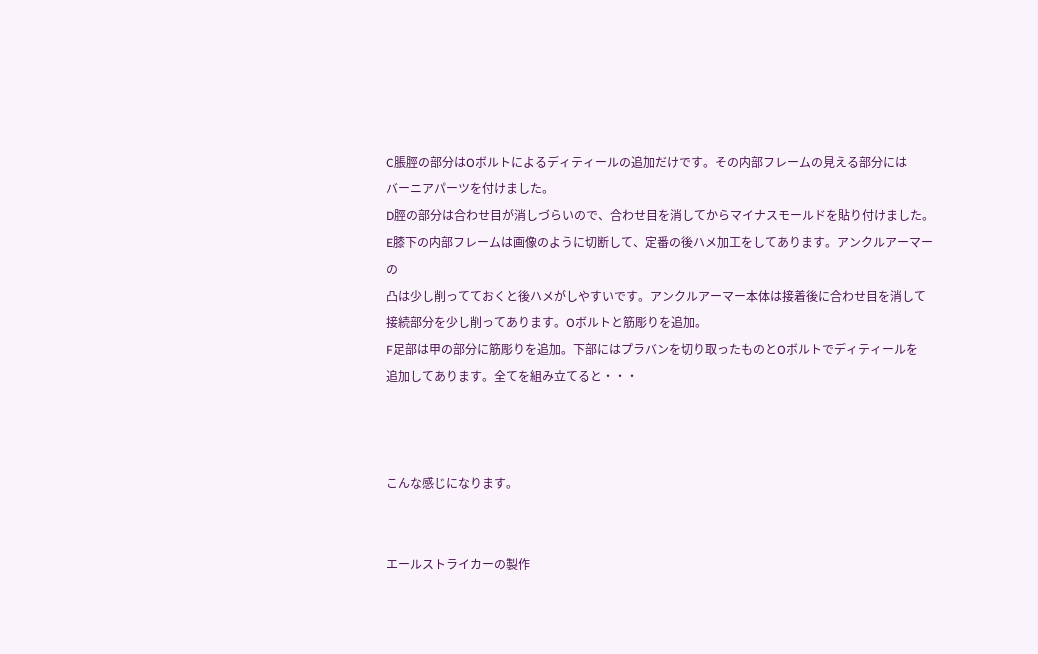C脹脛の部分はOボルトによるディティールの追加だけです。その内部フレームの見える部分には
バーニアパーツを付けました。
D脛の部分は合わせ目が消しづらいので、合わせ目を消してからマイナスモールドを貼り付けました。
E膝下の内部フレームは画像のように切断して、定番の後ハメ加工をしてあります。アンクルアーマーの
凸は少し削ってておくと後ハメがしやすいです。アンクルアーマー本体は接着後に合わせ目を消して
接続部分を少し削ってあります。Oボルトと筋彫りを追加。
F足部は甲の部分に筋彫りを追加。下部にはプラバンを切り取ったものとOボルトでディティールを
追加してあります。全てを組み立てると・・・



こんな感じになります。


エールストライカーの製作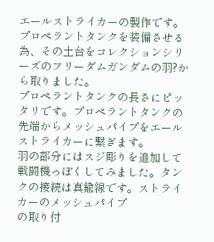エールストライカーの製作です。
プロペラントタンクを装備させる為、その土台をコレクションシリーズのフリーダムガンダムの羽?から取りました。
プロペラントタンクの長さにピッタリです。プロペラントタンクの先端からメッシュパイプをエールストライカーに繋ぎます。
羽の部分にはスジ彫りを追加して戦闘機っぽくしてみました。タンクの接続は真鍮線です。ストライカーのメッシュパイプ
の取り付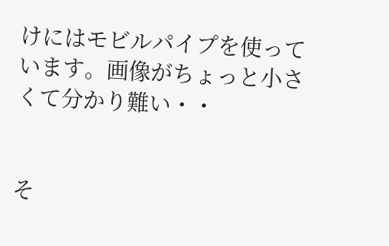けにはモビルパイプを使っています。画像がちょっと小さくて分かり難い・・


そ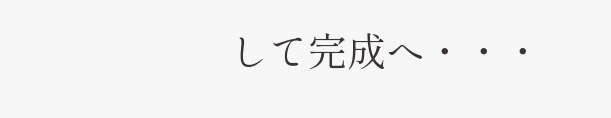して完成へ・・・